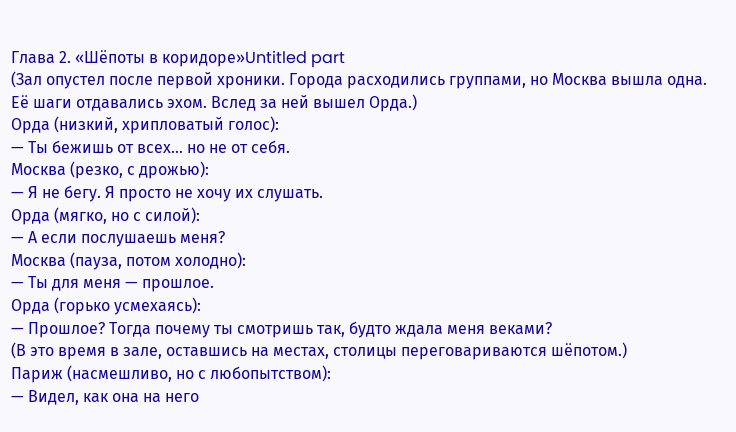Глава 2. «Шёпоты в коридоре»Untitled part
(Зал опустел после первой хроники. Города расходились группами, но Москва вышла одна. Её шаги отдавались эхом. Вслед за ней вышел Орда.)
Орда (низкий, хрипловатый голос):
— Ты бежишь от всех... но не от себя.
Москва (резко, с дрожью):
— Я не бегу. Я просто не хочу их слушать.
Орда (мягко, но с силой):
— А если послушаешь меня?
Москва (пауза, потом холодно):
— Ты для меня — прошлое.
Орда (горько усмехаясь):
— Прошлое? Тогда почему ты смотришь так, будто ждала меня веками?
(В это время в зале, оставшись на местах, столицы переговариваются шёпотом.)
Париж (насмешливо, но с любопытством):
— Видел, как она на него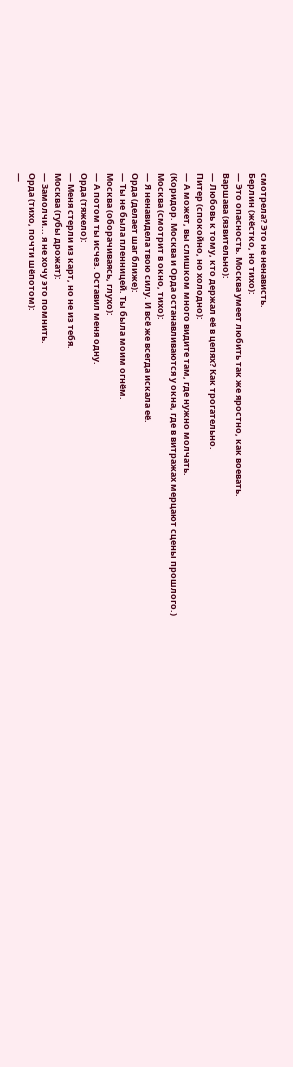смотрела? Это не ненависть.
Берлин (жёстко, но тихо):
— Это опасность. Москва умеет любить так же яростно, как воевать.
Варшава (язвительно):
— Любовь к тому, кто держал её в цепях? Как трогательно.
Питер (спокойно, но холодно):
— А может, вы слишком много видите там, где нужно молчать.
(Коридор. Москва и Орда останавливаются у окна, где в витражах мерцают сцены прошлого.)
Москва (смотрит в окно, тихо):
— Я ненавидела твою силу. И всё же всегда искала её.
Орда (делает шаг ближе):
— Ты не была пленницей. Ты была моим огнём.
Москва (оборачиваясь, глухо):
— А потом ты исчез. Оставил меня одну.
Орда (тяжело):
— Меня стерли из карт, но не из тебя.
Москва (губы дрожат):
— Замолчи... я не хочу это помнить.
Орда (тихо, почти шёпотом):
—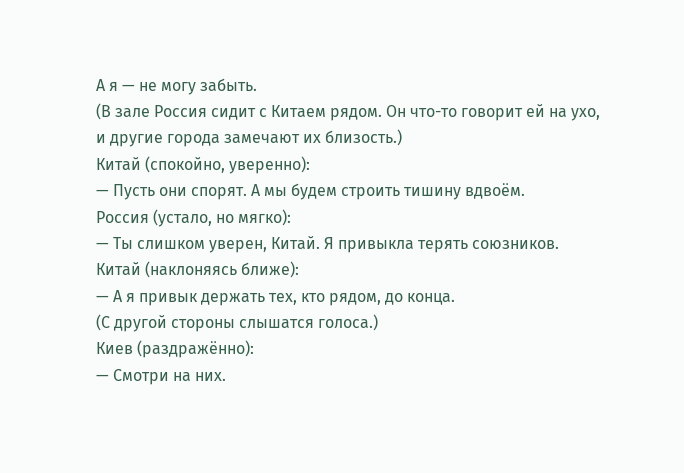А я — не могу забыть.
(В зале Россия сидит с Китаем рядом. Он что-то говорит ей на ухо, и другие города замечают их близость.)
Китай (спокойно, уверенно):
— Пусть они спорят. А мы будем строить тишину вдвоём.
Россия (устало, но мягко):
— Ты слишком уверен, Китай. Я привыкла терять союзников.
Китай (наклоняясь ближе):
— А я привык держать тех, кто рядом, до конца.
(С другой стороны слышатся голоса.)
Киев (раздражённо):
— Смотри на них.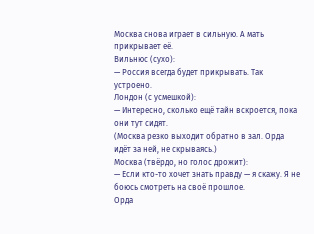Москва снова играет в сильную. А мать прикрывает её.
Вильнюс (сухо):
— Россия всегда будет прикрывать. Так устроено.
Лондон (с усмешкой):
— Интересно, сколько ещё тайн вскроется, пока они тут сидят.
(Москва резко выходит обратно в зал. Орда идёт за ней, не скрываясь.)
Москва (твёрдо, но голос дрожит):
— Если кто-то хочет знать правду — я скажу. Я не боюсь смотреть на своё прошлое.
Орда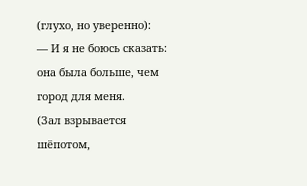(глухо, но уверенно):
— И я не боюсь сказать: она была больше, чем город для меня.
(Зал взрывается шёпотом,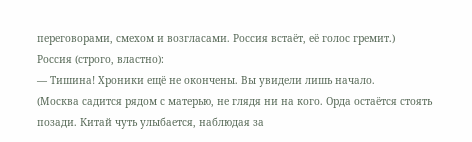переговорами, смехом и возгласами. Россия встаёт, её голос гремит.)
Россия (строго, властно):
— Тишина! Хроники ещё не окончены. Вы увидели лишь начало.
(Москва садится рядом с матерью, не глядя ни на кого. Орда остаётся стоять позади. Китай чуть улыбается, наблюдая за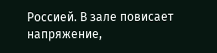Россией. В зале повисает напряжение,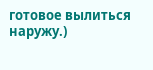готовое вылиться наружу.)